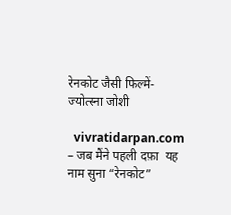रेनकोट जैसी फिल्में- ज्योत्स्ना जोशी

  vivratidarpan.com – जब मैंने पहली दफ़ा  यह नाम सुना “रेनकोट”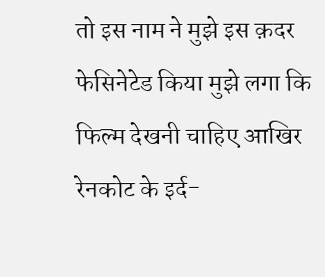तो इस नाम ने मुझे इस क़दर फेसिनेटेड किया मुझे लगा कि फिल्म देखनी चाहिए आखिर रेनकोट के इर्द-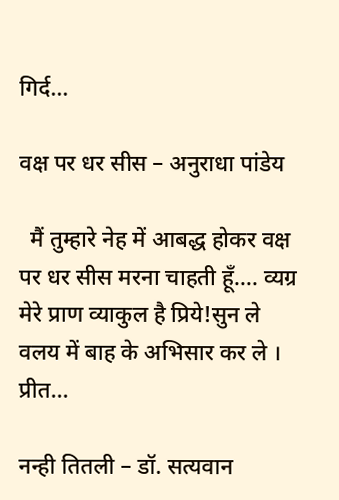गिर्द…

वक्ष पर धर सीस – अनुराधा पांडेय

  मैं तुम्हारे नेह में आबद्ध होकर वक्ष पर धर सीस मरना चाहती हूँ…. व्यग्र मेरे प्राण व्याकुल है प्रिये!सुन ले वलय में बाह के अभिसार कर ले । प्रीत…

नन्ही तितली – डॉ. सत्यवान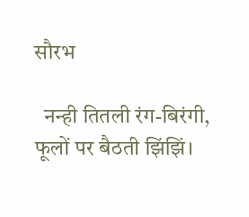सौरभ

  नन्ही तितली रंग-बिरंगी, फूलों पर बैठती झिंझिं।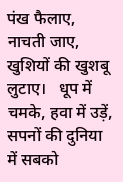पंख फैलाए, नाचती जाए, खुशियों की खुशबू लुटाए।   धूप में चमके, हवा में उड़ें, सपनों की दुनिया में सबको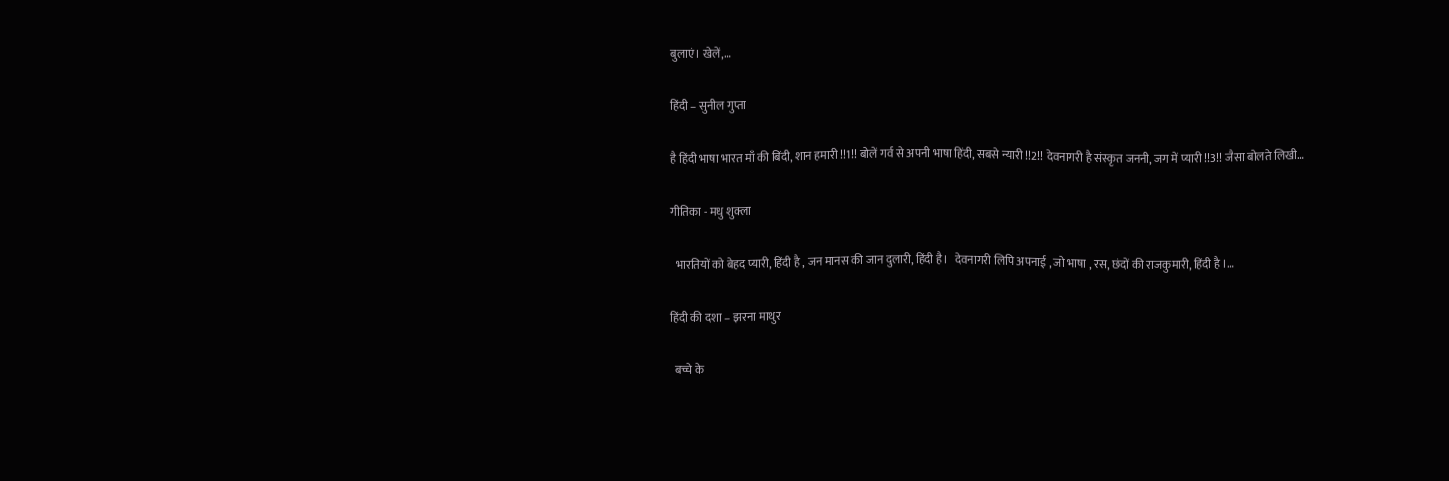बुलाएं। खेलें,…

हिंदी – सुनील गुप्ता

है हिंदी भाषा भारत माँ की बिंदी, शान हमारी !!1!! बोलें गर्व से अपनी भाषा हिंदी, सबसे न्यारी !!2!! देवनागरी है संस्कृत जननी, जग में प्यारी !!3!! जैसा बोलते लिखी…

गीतिका - मधु शुक्ला

  भारतियों को बेहद प्यारी, हिंदी है , जन मानस की जान दुलारी, हिंदी है।   देवनागरी लिपि अपनाई , जो भाषा , रस, छंदों की राजकुमारी, हिंदी है ।…

हिंदी की दशा – झरना माथुर

  बच्चे के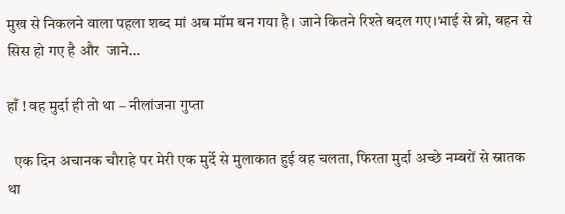मुख से निकलने वाला पहला शब्द मां अब मॉम बन गया है। जाने कितने रिश्ते बदल गए।भाई से ब्रो, बहन से सिस हो गए है और  जाने…

हाँ ! वह मुर्दा ही तो था – नीलांजना गुप्ता

  एक दिन अचानक चौराहे पर मेरी एक मुर्दे से मुलाकात हुई वह चलता, फिरता मुर्दा अच्छे नम्बरों से स्नातक था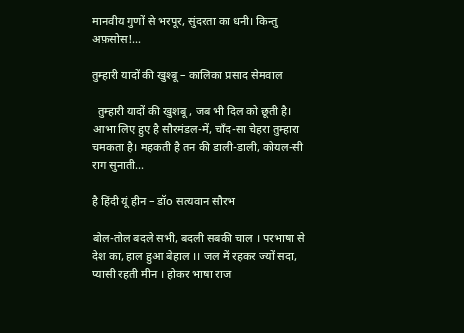मानवीय गुणों से भरपूर, सुंदरता का धनी। किन्तु अफ़सोस!…

तुम्हारी यादों की खुश्बू – कालिका प्रसाद सेमवाल

  तुम्हारी यादों की खुशबू , जब भी दिल को छूती है। आभा लिए हुए है सौरमंडल-में, चाँद-सा चेहरा तुम्हारा चमकता है। महकती है तन की डाली-डाली, कोयल-सी राग सुनाती…

है हिंदी यूं हीन – डॉo सत्यवान सौरभ

बोल-तोल बदले सभी, बदली सबकी चाल । परभाषा से देश का, हाल हुआ बेहाल ।। जल में रहकर ज्यों सदा, प्यासी रहती मीन । होकर भाषा राज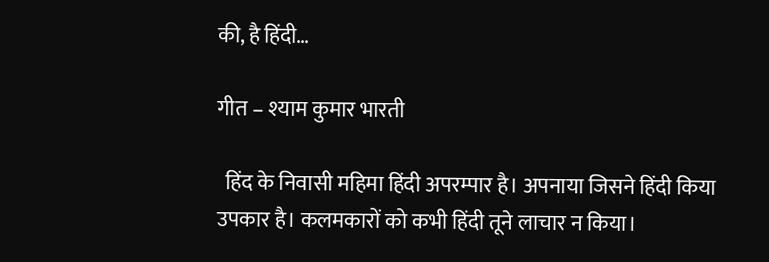की, है हिंदी…

गीत – श्याम कुमार भारती

  हिंद के निवासी महिमा हिंदी अपरम्पार है। अपनाया जिसने हिंदी किया उपकार है। कलमकारों को कभी हिंदी तूने लाचार न किया।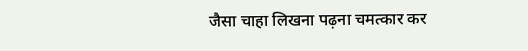जैसा चाहा लिखना पढ़ना चमत्कार कर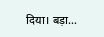दिया। बड़ा…